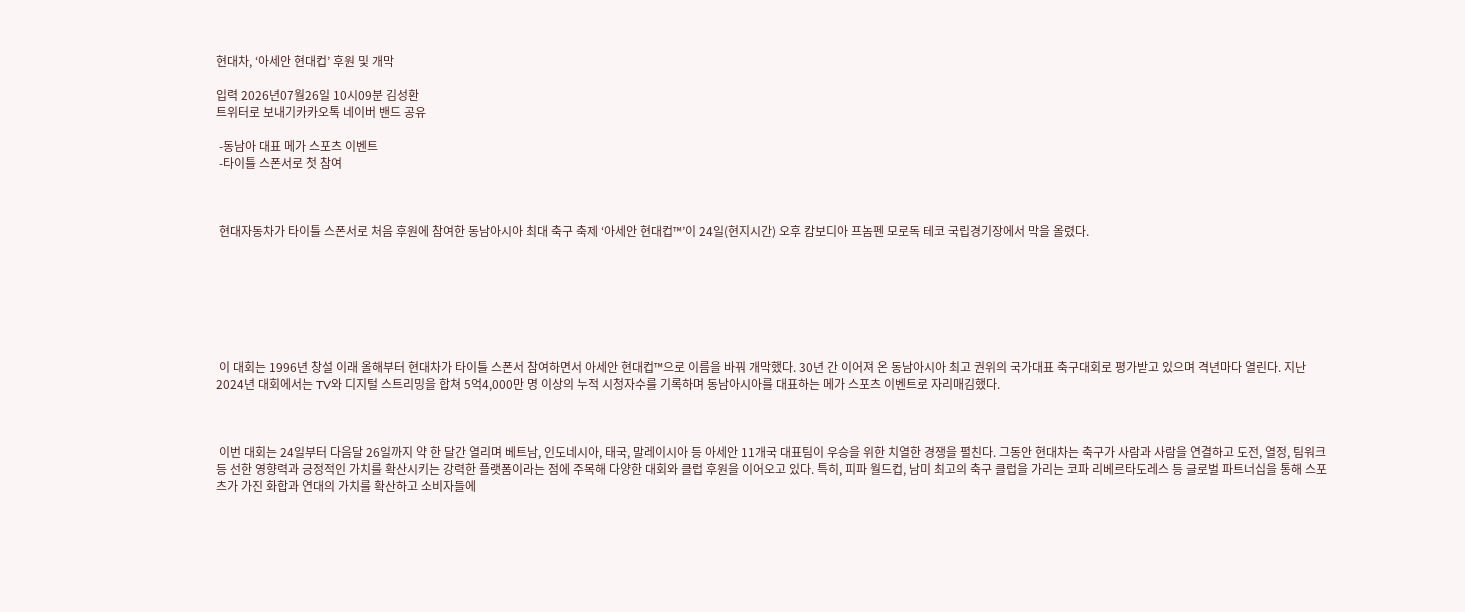현대차, ‘아세안 현대컵’ 후원 및 개막

입력 2026년07월26일 10시09분 김성환
트위터로 보내기카카오톡 네이버 밴드 공유

 -동남아 대표 메가 스포츠 이벤트
 -타이틀 스폰서로 첫 참여



 현대자동차가 타이틀 스폰서로 처음 후원에 참여한 동남아시아 최대 축구 축제 ‘아세안 현대컵™’이 24일(현지시간) 오후 캄보디아 프놈펜 모로독 테코 국립경기장에서 막을 올렸다.







 이 대회는 1996년 창설 이래 올해부터 현대차가 타이틀 스폰서 참여하면서 아세안 현대컵™으로 이름을 바꿔 개막했다. 30년 간 이어져 온 동남아시아 최고 권위의 국가대표 축구대회로 평가받고 있으며 격년마다 열린다. 지난 2024년 대회에서는 TV와 디지털 스트리밍을 합쳐 5억4,000만 명 이상의 누적 시청자수를 기록하며 동남아시아를 대표하는 메가 스포츠 이벤트로 자리매김했다.



 이번 대회는 24일부터 다음달 26일까지 약 한 달간 열리며 베트남, 인도네시아, 태국, 말레이시아 등 아세안 11개국 대표팀이 우승을 위한 치열한 경쟁을 펼친다. 그동안 현대차는 축구가 사람과 사람을 연결하고 도전, 열정, 팀워크 등 선한 영향력과 긍정적인 가치를 확산시키는 강력한 플랫폼이라는 점에 주목해 다양한 대회와 클럽 후원을 이어오고 있다. 특히, 피파 월드컵, 남미 최고의 축구 클럽을 가리는 코파 리베르타도레스 등 글로벌 파트너십을 통해 스포츠가 가진 화합과 연대의 가치를 확산하고 소비자들에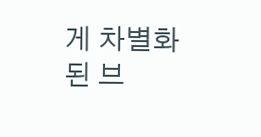게 차별화된 브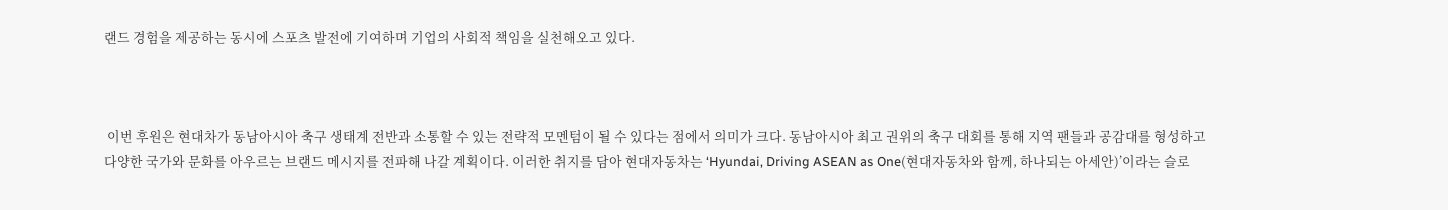랜드 경험을 제공하는 동시에 스포츠 발전에 기여하며 기업의 사회적 책임을 실천해오고 있다.



 이번 후원은 현대차가 동남아시아 축구 생태계 전반과 소통할 수 있는 전략적 모멘텀이 될 수 있다는 점에서 의미가 크다. 동남아시아 최고 권위의 축구 대회를 통해 지역 팬들과 공감대를 형성하고 다양한 국가와 문화를 아우르는 브랜드 메시지를 전파해 나갈 계획이다. 이러한 취지를 담아 현대자동차는 ‘Hyundai, Driving ASEAN as One(현대자동차와 함께, 하나되는 아세안)’이라는 슬로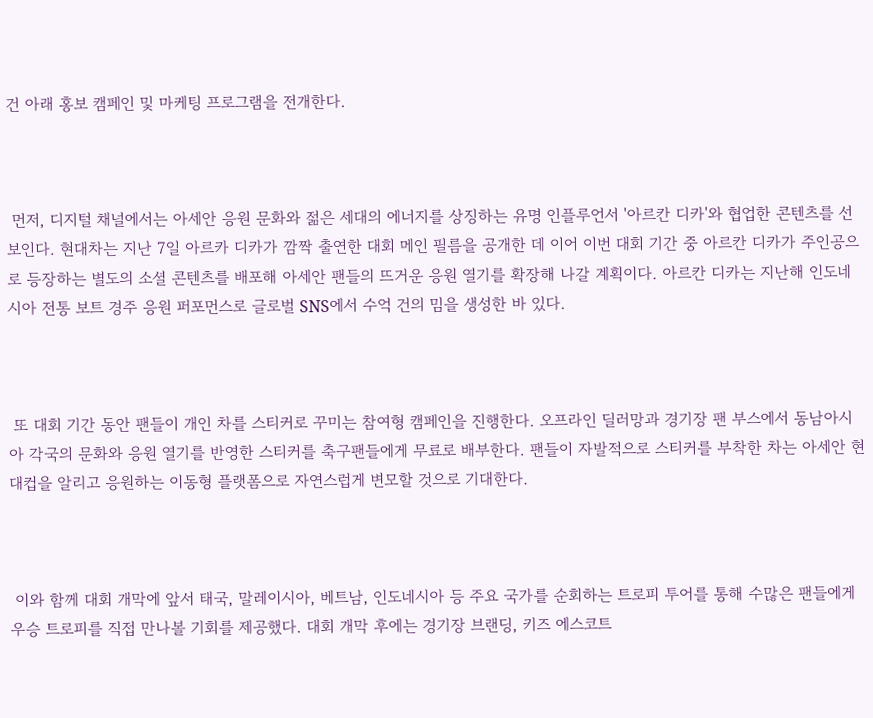건 아래 홍보 캠페인 및 마케팅 프로그램을 전개한다.



 먼저, 디지털 채널에서는 아세안 응원 문화와 젊은 세대의 에너지를 상징하는 유명 인플루언서 '아르칸 디카'와 협업한 콘텐츠를 선보인다. 현대차는 지난 7일 아르카 디카가 깜짝 출연한 대회 메인 필름을 공개한 데 이어 이번 대회 기간 중 아르칸 디카가 주인공으로 등장하는 별도의 소셜 콘텐츠를 배포해 아세안 팬들의 뜨거운 응원 열기를 확장해 나갈 계획이다. 아르칸 디카는 지난해 인도네시아 전통 보트 경주 응원 퍼포먼스로 글로벌 SNS에서 수억 건의 밈을 생성한 바 있다.



 또 대회 기간 동안 팬들이 개인 차를 스티커로 꾸미는 참여형 캠페인을 진행한다. 오프라인 딜러망과 경기장 팬 부스에서 동남아시아 각국의 문화와 응원 열기를 반영한 스티커를 축구팬들에게 무료로 배부한다. 팬들이 자발적으로 스티커를 부착한 차는 아세안 현대컵을 알리고 응원하는 이동형 플랫폼으로 자연스럽게 변모할 것으로 기대한다.



 이와 함께 대회 개막에 앞서 태국, 말레이시아, 베트남, 인도네시아 등 주요 국가를 순회하는 트로피 투어를 통해 수많은 팬들에게 우승 트로피를 직접 만나볼 기회를 제공했다. 대회 개막 후에는 경기장 브랜딩, 키즈 에스코트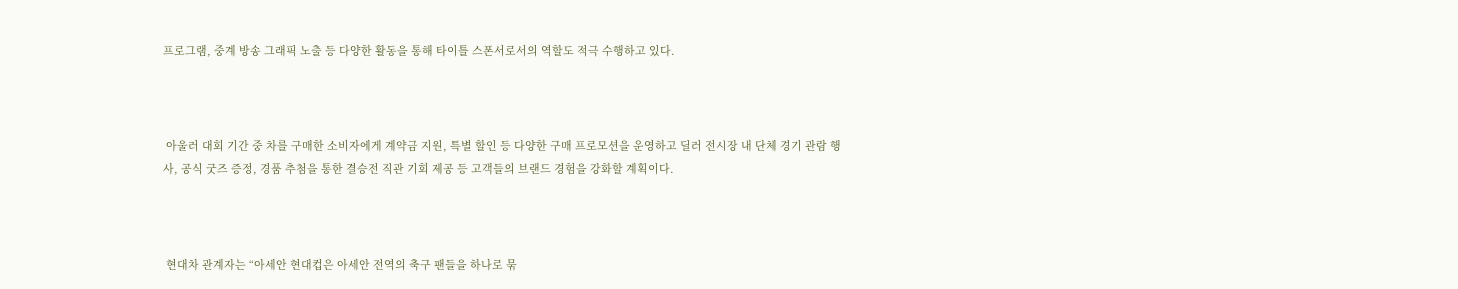프로그램, 중계 방송 그래픽 노출 등 다양한 활동을 통해 타이틀 스폰서로서의 역할도 적극 수행하고 있다.



 아울러 대회 기간 중 차를 구매한 소비자에게 계약금 지원, 특별 할인 등 다양한 구매 프로모션을 운영하고 딜러 전시장 내 단체 경기 관람 행사, 공식 굿즈 증정, 경품 추첨을 통한 결승전 직관 기회 제공 등 고객들의 브랜드 경험을 강화할 계획이다.



 현대차 관계자는 “아세안 현대컵은 아세안 전역의 축구 팬들을 하나로 묶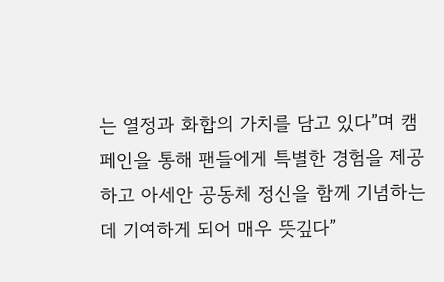는 열정과 화합의 가치를 담고 있다”며 캠페인을 통해 팬들에게 특별한 경험을 제공하고 아세안 공동체 정신을 함께 기념하는 데 기여하게 되어 매우 뜻깊다”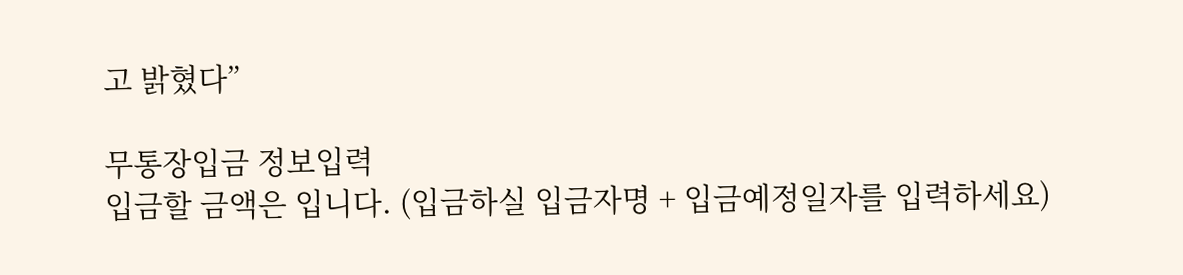고 밝혔다”

무통장입금 정보입력
입금할 금액은 입니다. (입금하실 입금자명 + 입금예정일자를 입력하세요)